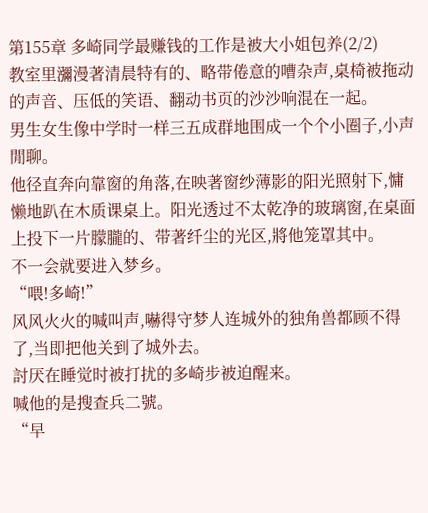第155章 多崎同学最赚钱的工作是被大小姐包养(2/2)
教室里瀰漫著清晨特有的、略带倦意的嘈杂声,桌椅被拖动的声音、压低的笑语、翻动书页的沙沙响混在一起。
男生女生像中学时一样三五成群地围成一个个小圈子,小声閒聊。
他径直奔向靠窗的角落,在映著窗纱薄影的阳光照射下,慵懒地趴在木质课桌上。阳光透过不太乾净的玻璃窗,在桌面上投下一片朦朧的、带著纤尘的光区,將他笼罩其中。
不一会就要进入梦乡。
“喂!多崎!”
风风火火的喊叫声,嚇得守梦人连城外的独角兽都顾不得了,当即把他关到了城外去。
討厌在睡觉时被打扰的多崎步被迫醒来。
喊他的是搜查兵二號。
“早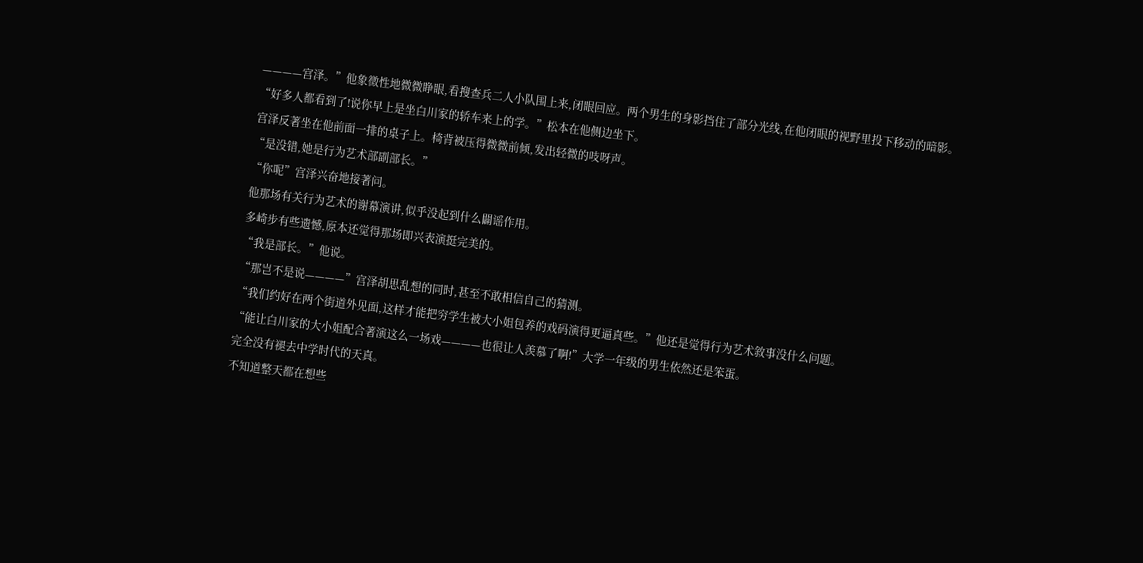————宫泽。”他象徵性地微微睁眼,看搜查兵二人小队围上来,闭眼回应。两个男生的身影挡住了部分光线,在他闭眼的视野里投下移动的暗影。
“好多人都看到了!说你早上是坐白川家的轿车来上的学。”松本在他侧边坐下。
宫泽反著坐在他前面一排的桌子上。椅背被压得微微前倾,发出轻微的吱呀声。
“是没错,她是行为艺术部副部长。”
“你呢”宫泽兴奋地接著问。
他那场有关行为艺术的谢幕演讲,似乎没起到什么闢谣作用。
多崎步有些遗憾,原本还觉得那场即兴表演挺完美的。
“我是部长。”他说。
“那岂不是说————”宫泽胡思乱想的同时,甚至不敢相信自己的猜测。
“我们约好在两个街道外见面,这样才能把穷学生被大小姐包养的戏码演得更逼真些。”他还是觉得行为艺术敘事没什么问题。
“能让白川家的大小姐配合著演这么一场戏————也很让人羡慕了啊!”大学一年级的男生依然还是笨蛋。
完全没有褪去中学时代的天真。
不知道整天都在想些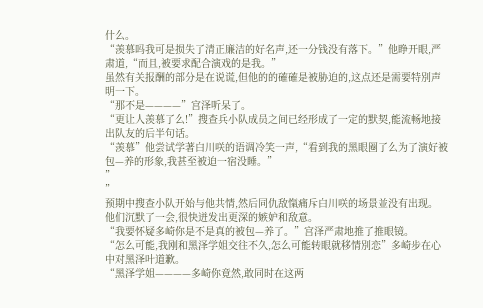什么。
“羡慕吗我可是损失了清正廉洁的好名声,还一分钱没有落下。”他睁开眼,严肃道,“而且,被要求配合演戏的是我。”
虽然有关报酬的部分是在说谎,但他的的確確是被胁迫的,这点还是需要特別声明一下。
“那不是————”宫泽听呆了。
“更让人羡慕了么!”搜查兵小队成员之间已经形成了一定的默契,能流畅地接出队友的后半句话。
“羡慕”他尝试学著白川咲的语调冷笑一声,“看到我的黑眼圈了么为了演好被包—养的形象,我甚至被迫一宿没睡。”
”
”
预期中搜查小队开始与他共情,然后同仇敌愾痛斥白川咲的场景並没有出现。
他们沉默了一会,很快迸发出更深的嫉妒和敌意。
“我要怀疑多崎你是不是真的被包—养了。”宫泽严肃地推了推眼镜。
“怎么可能,我刚和黑泽学姐交往不久,怎么可能转眼就移情別恋”多崎步在心中对黑泽叶道歉。
“黑泽学姐————多崎你竟然,敢同时在这两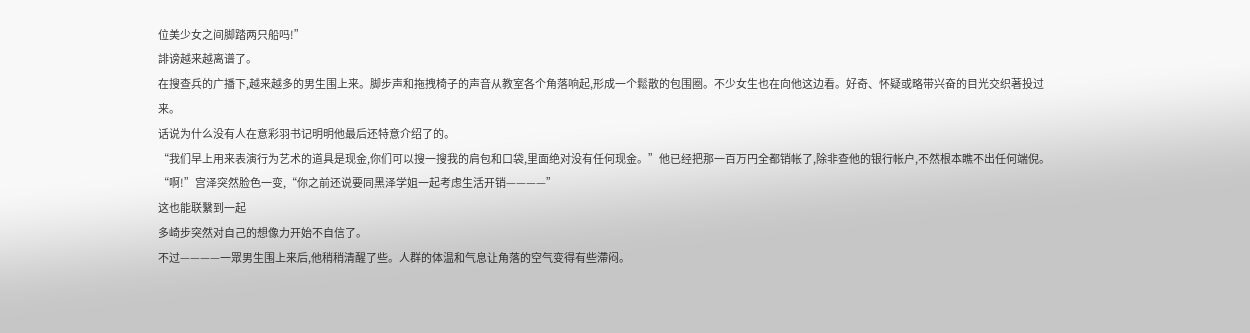位美少女之间脚踏两只船吗!”
誹谤越来越离谱了。
在搜查兵的广播下,越来越多的男生围上来。脚步声和拖拽椅子的声音从教室各个角落响起,形成一个鬆散的包围圈。不少女生也在向他这边看。好奇、怀疑或略带兴奋的目光交织著投过来。
话说为什么没有人在意彩羽书记明明他最后还特意介绍了的。
“我们早上用来表演行为艺术的道具是现金,你们可以搜一搜我的肩包和口袋,里面绝对没有任何现金。”他已经把那一百万円全都销帐了,除非查他的银行帐户,不然根本瞧不出任何端倪。
“啊!”宫泽突然脸色一变,“你之前还说要同黑泽学姐一起考虑生活开销————”
这也能联繫到一起
多崎步突然对自己的想像力开始不自信了。
不过————一眾男生围上来后,他稍稍清醒了些。人群的体温和气息让角落的空气变得有些滯闷。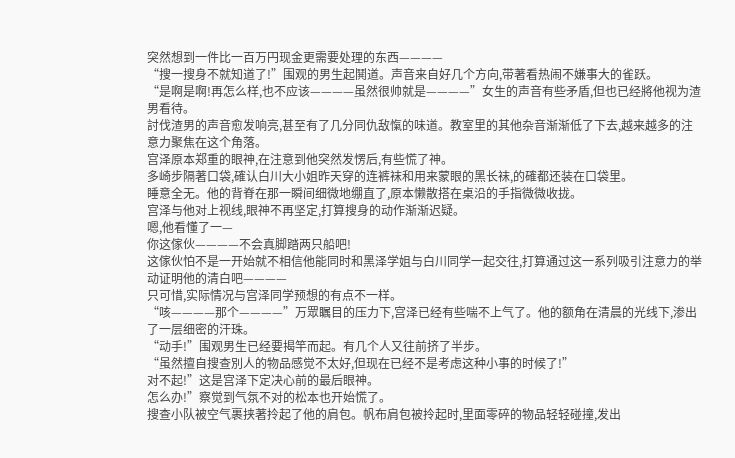突然想到一件比一百万円现金更需要处理的东西————
“搜一搜身不就知道了!”围观的男生起鬨道。声音来自好几个方向,带著看热闹不嫌事大的雀跃。
“是啊是啊!再怎么样,也不应该————虽然很帅就是————”女生的声音有些矛盾,但也已经將他视为渣男看待。
討伐渣男的声音愈发响亮,甚至有了几分同仇敌愾的味道。教室里的其他杂音渐渐低了下去,越来越多的注意力聚焦在这个角落。
宫泽原本郑重的眼神,在注意到他突然发愣后,有些慌了神。
多崎步隔著口袋,確认白川大小姐昨天穿的连裤袜和用来蒙眼的黑长袜,的確都还装在口袋里。
睡意全无。他的背脊在那一瞬间细微地绷直了,原本懒散搭在桌沿的手指微微收拢。
宫泽与他对上视线,眼神不再坚定,打算搜身的动作渐渐迟疑。
嗯,他看懂了一—
你这傢伙————不会真脚踏两只船吧!
这傢伙怕不是一开始就不相信他能同时和黑泽学姐与白川同学一起交往,打算通过这一系列吸引注意力的举动证明他的清白吧————
只可惜,实际情况与宫泽同学预想的有点不一样。
“咳————那个————”万眾瞩目的压力下,宫泽已经有些喘不上气了。他的额角在清晨的光线下,渗出了一层细密的汗珠。
“动手!”围观男生已经要揭竿而起。有几个人又往前挤了半步。
“虽然擅自搜查別人的物品感觉不太好,但现在已经不是考虑这种小事的时候了!”
对不起!”这是宫泽下定决心前的最后眼神。
怎么办!”察觉到气氛不对的松本也开始慌了。
搜查小队被空气裹挟著拎起了他的肩包。帆布肩包被拎起时,里面零碎的物品轻轻碰撞,发出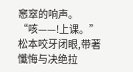窸窣的响声。
“咳——!上课。”松本咬牙闭眼,带著懺悔与决绝拉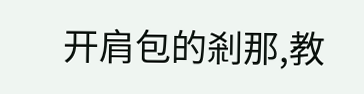开肩包的剎那,教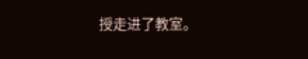授走进了教室。